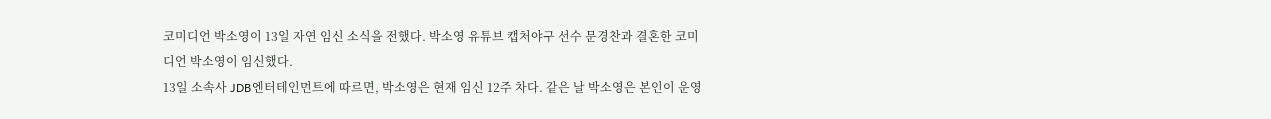코미디언 박소영이 13일 자연 임신 소식을 전했다. 박소영 유튜브 캡처야구 선수 문경찬과 결혼한 코미디언 박소영이 임신했다.
13일 소속사 JDB엔터테인먼트에 따르면, 박소영은 현재 임신 12주 차다. 같은 날 박소영은 본인이 운영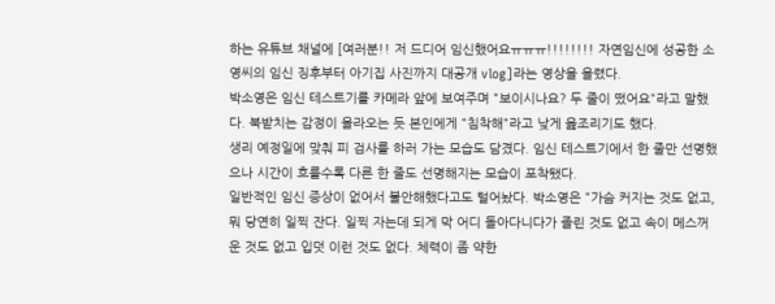하는 유튜브 채널에 [여러분!! 저 드디어 임신했어요ㅠㅠㅠ!!!!!!!! 자연임신에 성공한 소영씨의 임신 징후부터 아기집 사진까지 대공개 vlog]라는 영상을 올렸다.
박소영은 임신 테스트기를 카메라 앞에 보여주며 "보이시나요? 두 줄이 떴어요"라고 말했다. 북받치는 감정이 올라오는 듯 본인에게 "침착해"라고 낮게 읊조리기도 했다.
생리 예정일에 맞춰 피 검사를 하러 가는 모습도 담겼다. 임신 테스트기에서 한 줄만 선명했으나 시간이 흐를수록 다른 한 줄도 선명해지는 모습이 포착됐다.
일반적인 임신 증상이 없어서 불안해했다고도 털어놨다. 박소영은 "가슴 커지는 것도 없고, 뭐 당연히 일찍 잔다. 일찍 자는데 되게 막 어디 돌아다니다가 졸린 것도 없고 속이 메스꺼운 것도 없고 입덧 이런 것도 없다. 체력이 좀 약한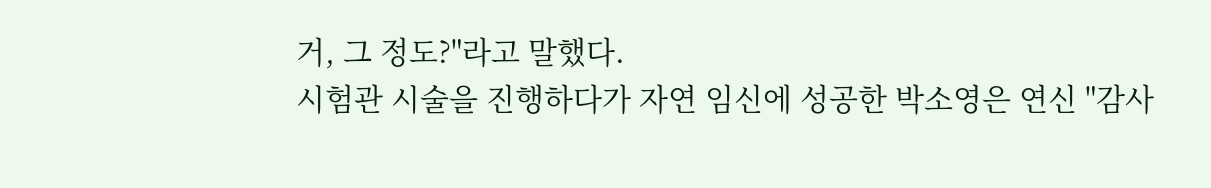거, 그 정도?"라고 말했다.
시험관 시술을 진행하다가 자연 임신에 성공한 박소영은 연신 "감사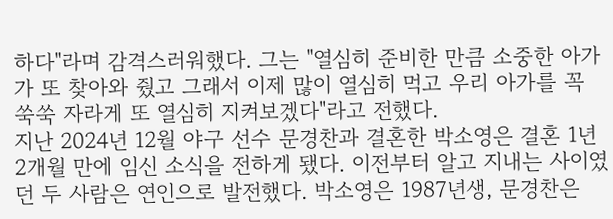하다"라며 감격스러워했다. 그는 "열심히 준비한 만큼 소중한 아가가 또 찾아와 줬고 그래서 이제 많이 열심히 먹고 우리 아가를 꼭 쑥쑥 자라게 또 열심히 지켜보겠다"라고 전했다.
지난 2024년 12월 야구 선수 문경찬과 결혼한 박소영은 결혼 1년 2개월 만에 임신 소식을 전하게 됐다. 이전부터 알고 지내는 사이였던 두 사람은 연인으로 발전했다. 박소영은 1987년생, 문경찬은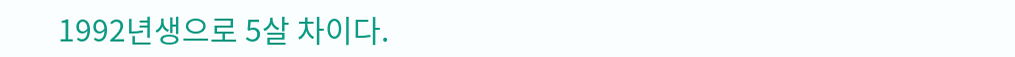1992년생으로 5살 차이다.